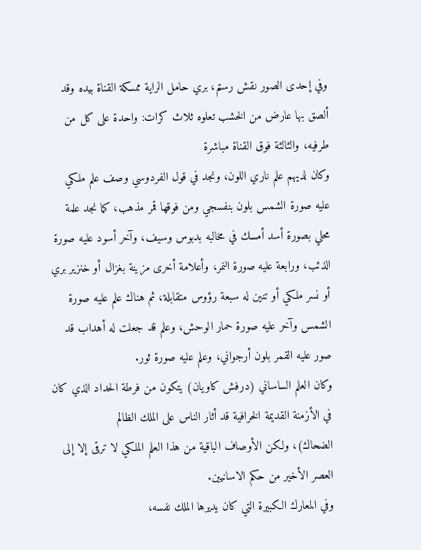وفي إحدى الصور نقش رستم، بري حامل الراية ممسكة القناة بيده وقد ألصق بها عارض من الخشب تعلوه ثلاث كرات: واحدة على كل من طرفيه، والثالثة فوق القناة مباشرة
وكان لديهم علم ناري اللون، ونجد في قول الفردوسي وصف علم ملكي عليه صورة الشمس بلون بنفسجي ومن فوقها قمر مذهب، كما نجد علمة محلي بصورة أسد أمسك في مخالبه بدبوس وسيف، وآخر أسود عليه صورة الذئب، ورابعة عليه صورة النمر، وأعلامة أخرى مزينة بغزال أو خنزير بري أو نسر ملكي أو تنين له سبعة رؤوس متقابلة، ثم هناك علم عليه صورة الشمس وآخر عليه صورة حمار الوحش، وعلم قد جعلت له أهداب قد صور عليه القمر بلون أرجواني، وعلم عليه صورة ثور.
وكان العلم الساساني (درفش کاويان) يتكون من فرطة الحداد الذي كان في الأزمنة القديمة الخرافية قد أثار الناس على الملك الظالم
الضحاك)، ولكن الأوصاف الباقية من هذا العلم الملكي لا ترقى إلا إلى العصر الأخير من حكم الاسانيين.
وفي المعارك الكبيرة التي كان يديرها الملك نفسه،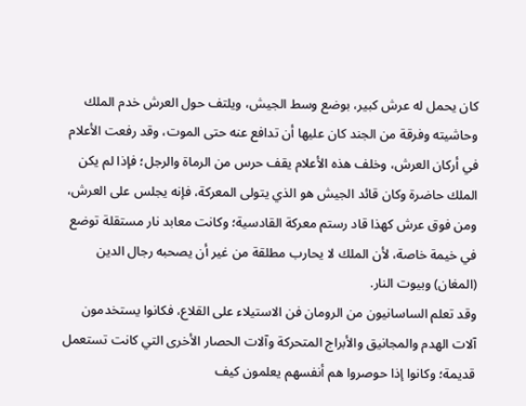كان يحمل له عرش کبير، بوضع وسط الجيش، ويلتف حول العرش خدم الملك وحاشيته وفرقة من الجند كان عليها أن تدافع عنه حتى الموت، وقد رفعت الأعلام في أركان العرش، وخلف هذه الأعلام يقف حرس من الرماة والرجل؛ فإذا لم يكن الملك حاضرة وكان قائد الجيش هو الذي يتولى المعركة، فإنه يجلس على العرش، ومن فوق عرش كهذا قاد رستم معركة القادسية؛ وكانت معابد نار مستقلة توضع في خيمة خاصة، لأن الملك لا يحارب مطلقة من غير أن يصحبه رجال الدين (المغان) وبيوت النار.
وقد تعلم الساسانيون من الرومان فن الاستيلاء على القلاع، فكانوا يستخدمون آلات الهدم والمجانيق والأبراج المتحركة وآلات الحصار الأخرى التي كانت تستعمل قديمة؛ وكانوا إذا حوصروا هم أنفسهم يعلمون كيف